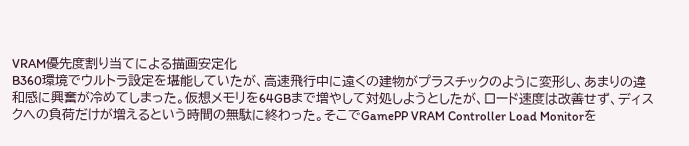VRAM優先度割り当てによる描画安定化
B360環境でウルトラ設定を堪能していたが、高速飛行中に遠くの建物がプラスチックのように変形し、あまりの違和感に興奮が冷めてしまった。仮想メモリを64GBまで増やして対処しようとしたが、ロード速度は改善せず、ディスクへの負荷だけが増えるという時間の無駄に終わった。そこでGamePP VRAM Controller Load Monitorを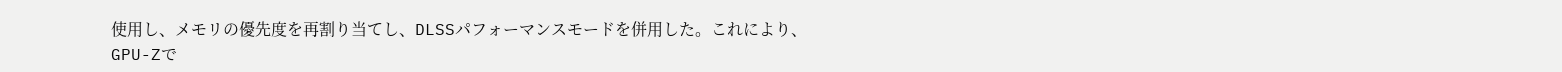使用し、メモリの優先度を再割り当てし、DLSSパフォーマンスモードを併用した。これにより、GPU-Zで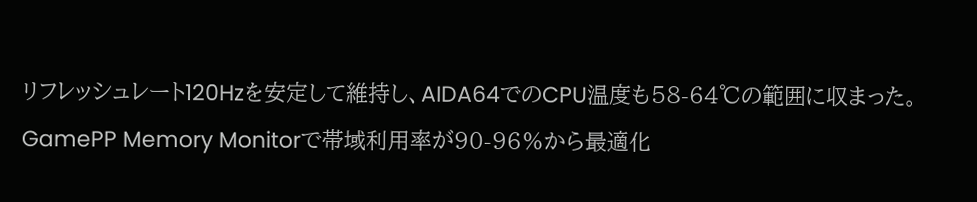リフレッシュレート120Hzを安定して維持し、AIDA64でのCPU温度も58-64℃の範囲に収まった。GamePP Memory Monitorで帯域利用率が90-96%から最適化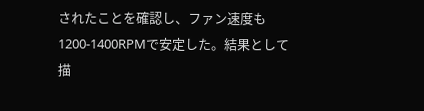されたことを確認し、ファン速度も1200-1400RPMで安定した。結果として描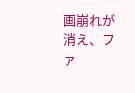画崩れが消え、ファ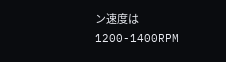ン速度は1200-1400RPM